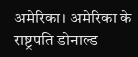अमेरिका। अमेरिका के राष्ट्रपति डोनाल्ड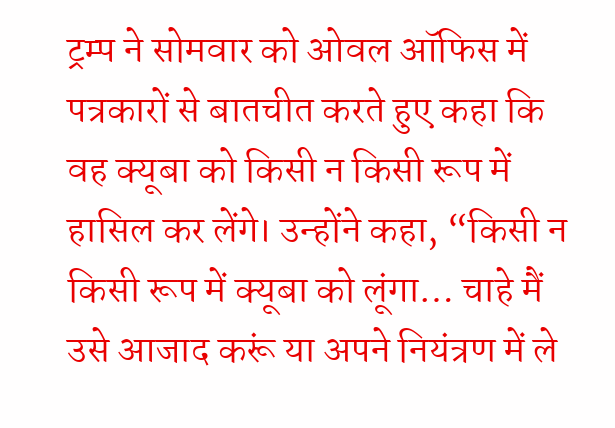ट्रम्प ने सोमवार को ओवल ऑफिस में पत्रकारों से बातचीत करते हुए कहा कि वह क्यूबा को किसी न किसी रूप में हासिल कर लेंगे। उन्होंने कहा, “किसी न किसी रूप में क्यूबा को लूंगा… चाहे मैं उसे आजाद करूं या अपने नियंत्रण में ले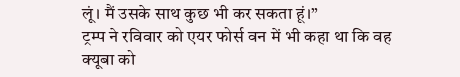लूं। मैं उसके साथ कुछ भी कर सकता हूं।”
ट्रम्प ने रविवार को एयर फोर्स वन में भी कहा था कि वह क्यूबा को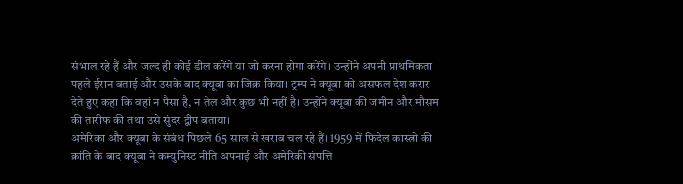संभाल रहे हैं और जल्द ही कोई डील करेंगे या जो करना होगा करेंगे। उन्होंने अपनी प्राथमिकता पहले ईरान बताई और उसके बाद क्यूबा का जिक्र किया। ट्रम्प ने क्यूबा को असफल देश करार देते हुए कहा कि वहां न पैसा है, न तेल और कुछ भी नहीं है। उन्होंने क्यूबा की जमीन और मौसम की तारीफ की तथा उसे सुंदर द्वीप बताया।
अमेरिका और क्यूबा के संबंध पिछले 65 साल से खराब चल रहे हैं। 1959 में फिदेल कास्त्रो की क्रांति के बाद क्यूबा ने कम्युनिस्ट नीति अपनाई और अमेरिकी संपत्ति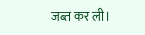जब्त कर ली।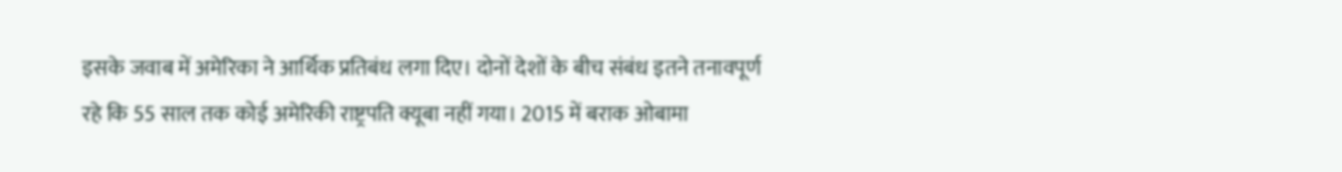इसके जवाब में अमेरिका ने आर्थिक प्रतिबंध लगा दिए। दोनों देशों के बीच संबंध इतने तनावपूर्ण रहे कि 55 साल तक कोई अमेरिकी राष्ट्रपति क्यूबा नहीं गया। 2015 में बराक ओबामा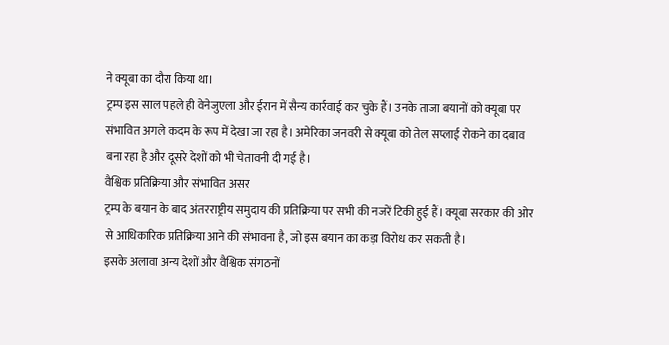ने क्यूबा का दौरा किया था।
ट्रम्प इस साल पहले ही वेनेजुएला और ईरान में सैन्य कार्रवाई कर चुके हैं। उनके ताजा बयानों को क्यूबा पर संभावित अगले कदम के रूप में देखा जा रहा है। अमेरिका जनवरी से क्यूबा को तेल सप्लाई रोकने का दबाव बना रहा है और दूसरे देशों को भी चेतावनी दी गई है।
वैश्विक प्रतिक्रिया और संभावित असर
ट्रम्प के बयान के बाद अंतरराष्ट्रीय समुदाय की प्रतिक्रिया पर सभी की नजरें टिकी हुई हैं। क्यूबा सरकार की ओर से आधिकारिक प्रतिक्रिया आने की संभावना है, जो इस बयान का कड़ा विरोध कर सकती है।
इसके अलावा अन्य देशों और वैश्विक संगठनों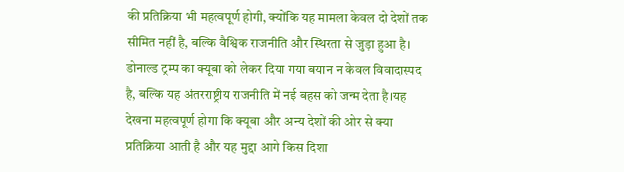की प्रतिक्रिया भी महत्वपूर्ण होगी, क्योंकि यह मामला केवल दो देशों तक सीमित नहीं है, बल्कि वैश्विक राजनीति और स्थिरता से जुड़ा हुआ है।
डोनाल्ड ट्रम्प का क्यूबा को लेकर दिया गया बयान न केवल विवादास्पद है, बल्कि यह अंतरराष्ट्रीय राजनीति में नई बहस को जन्म देता है।यह देखना महत्वपूर्ण होगा कि क्यूबा और अन्य देशों की ओर से क्या प्रतिक्रिया आती है और यह मुद्दा आगे किस दिशा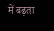में बढ़ता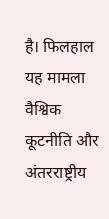है। फिलहाल यह मामला वैश्विक कूटनीति और अंतरराष्ट्रीय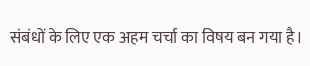संबंधों के लिए एक अहम चर्चा का विषय बन गया है।